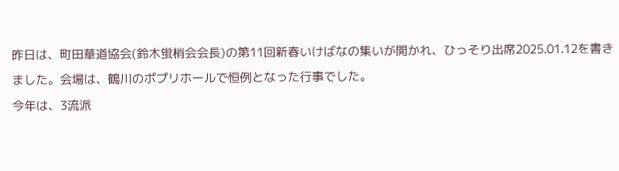昨日は、町田華道協会(鈴木蛍梢会会長)の第11回新春いけばなの集いが開かれ、ひっそり出席2025.01.12を書きました。会場は、鶴川のポプリホールで恒例となった行事でした。
今年は、3流派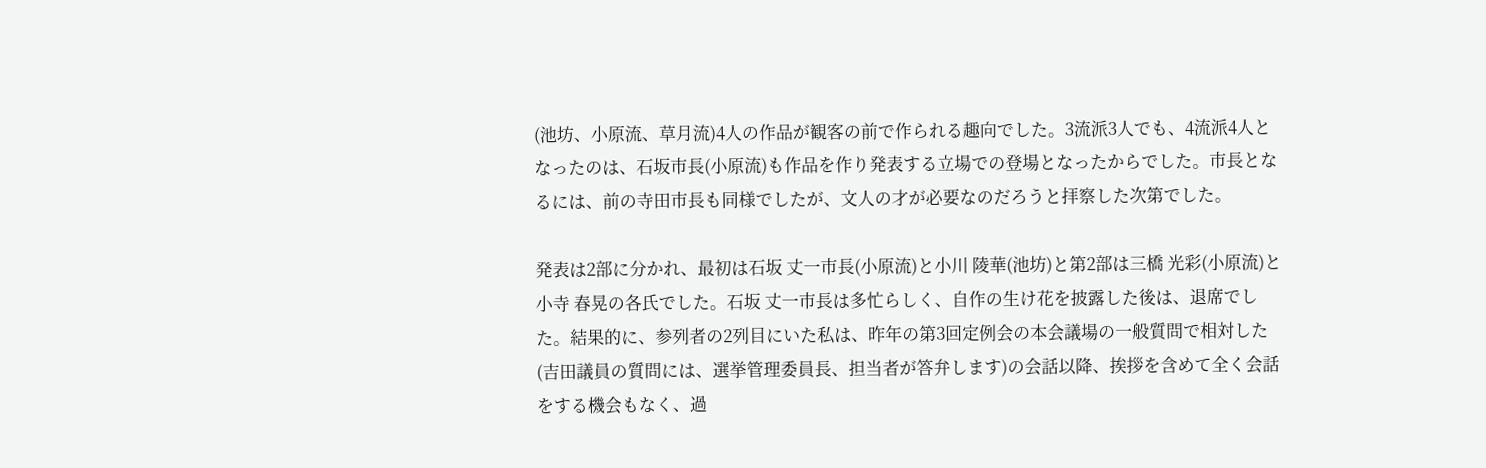(池坊、小原流、草月流)4人の作品が観客の前で作られる趣向でした。3流派3人でも、4流派4人となったのは、石坂市長(小原流)も作品を作り発表する立場での登場となったからでした。市長となるには、前の寺田市長も同様でしたが、文人の才が必要なのだろうと拝察した次第でした。

発表は2部に分かれ、最初は石坂 丈一市長(小原流)と小川 陵華(池坊)と第2部は三橋 光彩(小原流)と小寺 春晃の各氏でした。石坂 丈一市長は多忙らしく、自作の生け花を披露した後は、退席でした。結果的に、参列者の2列目にいた私は、昨年の第3回定例会の本会議場の一般質問で相対した(吉田議員の質問には、選挙管理委員長、担当者が答弁します)の会話以降、挨拶を含めて全く会話をする機会もなく、過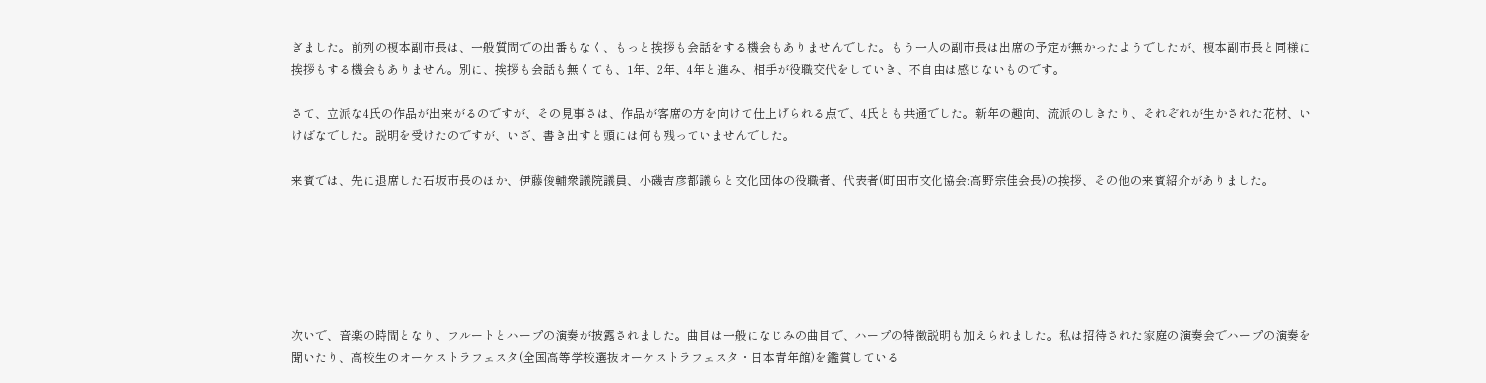ぎました。前列の榎本副市長は、一般質問での出番もなく、もっと挨拶も会話をする機会もありませんでした。もう一人の副市長は出席の予定が無かったようでしたが、榎本副市長と同様に挨拶もする機会もありません。別に、挨拶も会話も無くても、1年、2年、4年と進み、相手が役職交代をしていき、不自由は感じないものです。

さて、立派な4氏の作品が出来がるのですが、その見事さは、作品が客席の方を向けて仕上げられる点で、4氏とも共通でした。新年の趣向、流派のしきたり、それぞれが生かされた花材、いけばなでした。説明を受けたのですが、いざ、書き出すと頭には何も残っていませんでした。

来賓では、先に退席した石坂市長のほか、伊藤俊輔衆議院議員、小磯吉彦都議らと文化団体の役職者、代表者(町田市文化協会:高野宗佳会長)の挨拶、その他の来賓紹介がありました。






次いで、音楽の時間となり、フルートとハープの演奏が披露されました。曲目は一般になじみの曲目で、ハープの特徴説明も加えられました。私は招待された家庭の演奏会でハープの演奏を聞いたり、高校生のオーケストラフェスタ(全国高等学校選抜オーケストラフェスタ・日本青年館)を鑑賞している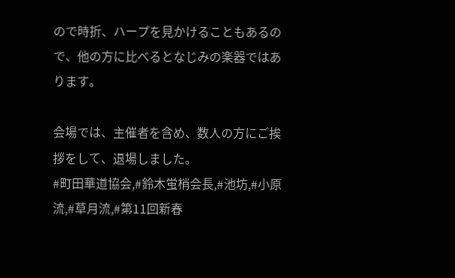ので時折、ハープを見かけることもあるので、他の方に比べるとなじみの楽器ではあります。

会場では、主催者を含め、数人の方にご挨拶をして、退場しました。
#町田華道協会,#鈴木蛍梢会長,#池坊,#小原流,#草月流,#第11回新春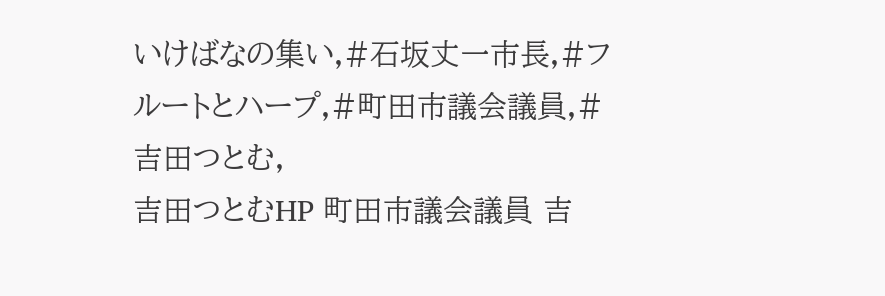いけばなの集い,#石坂丈一市長,#フルートとハープ,#町田市議会議員,#吉田つとむ,
吉田つとむHP 町田市議会議員 吉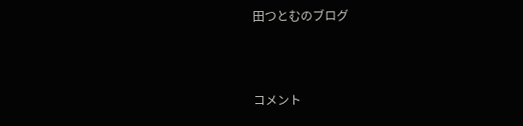田つとむのブログ



コメント